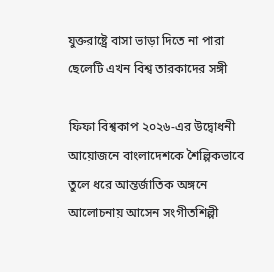যুক্তরাষ্ট্রে বাসা ভাড়া দিতে না পারা ছেলেটি এখন বিশ্ব তারকাদের সঙ্গী

ফিফা বিশ্বকাপ ২০২৬-এর উদ্বোধনী আয়োজনে বাংলাদেশকে শৈল্পিকভাবে তুলে ধরে আন্তর্জাতিক অঙ্গনে আলোচনায় আসেন সংগীতশিল্পী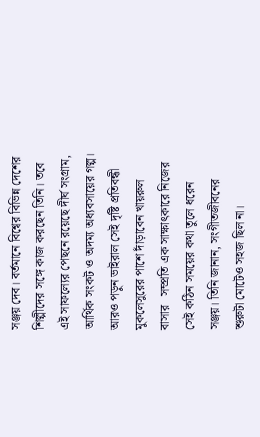সঞ্জয় দেব। বর্তমানে বিশ্বের বিভিন্ন দেশের শিল্পীদের সঙ্গে কাজ করছেন তিনি। তবে এই সাফল্যের পেছনে রয়েছে দীর্ঘ সংগ্রাম, আর্থিক সংকট ও অদম্য অধ্যবসায়ের গল্প। আরও পড়ুন ভাইরাল সেই দৃষ্টি প্রতিবন্ধী মুকলেসুরের পাশে দাঁড়াবেন খায়রুল বাসার   সম্প্রতি এক সাক্ষাৎকারে নিজের সেই কঠিন সময়ের কথা তুলে ধরেন সঞ্জয়। তিনি জানান, সংগীতজীবনের শুরুটা মোটেও সহজ ছিল না।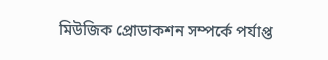মিউজিক প্রোডাকশন সম্পর্কে পর্যাপ্ত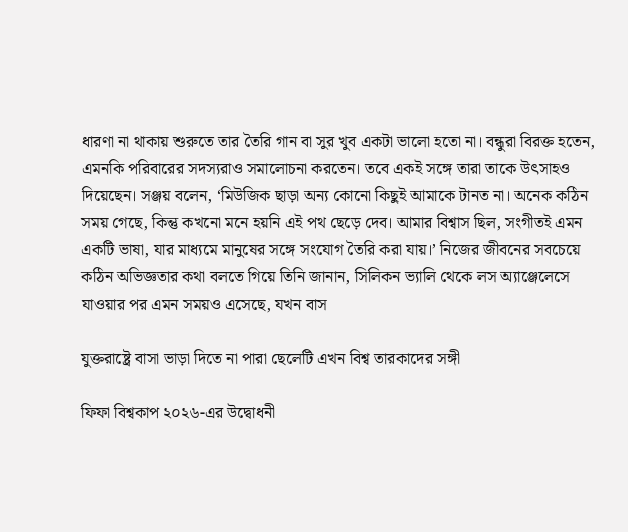ধারণা না থাকায় শুরুতে তার তৈরি গান বা সুর খুব একটা ভালো হতো না। বন্ধুরা বিরক্ত হতেন, এমনকি পরিবারের সদস্যরাও সমালোচনা করতেন। তবে একই সঙ্গে তারা তাকে উৎসাহও দিয়েছেন। সঞ্জয় বলেন, ‘মিউজিক ছাড়া অন্য কোনো কিছুই আমাকে টানত না। অনেক কঠিন সময় গেছে, কিন্তু কখনো মনে হয়নি এই পথ ছেড়ে দেব। আমার বিশ্বাস ছিল, সংগীতই এমন একটি ভাষা, যার মাধ্যমে মানুষের সঙ্গে সংযোগ তৈরি করা যায়।’ নিজের জীবনের সবচেয়ে কঠিন অভিজ্ঞতার কথা বলতে গিয়ে তিনি জানান, সিলিকন ভ্যালি থেকে লস অ্যাঞ্জেলেসে যাওয়ার পর এমন সময়ও এসেছে, যখন বাস

যুক্তরাষ্ট্রে বাসা ভাড়া দিতে না পারা ছেলেটি এখন বিশ্ব তারকাদের সঙ্গী

ফিফা বিশ্বকাপ ২০২৬-এর উদ্বোধনী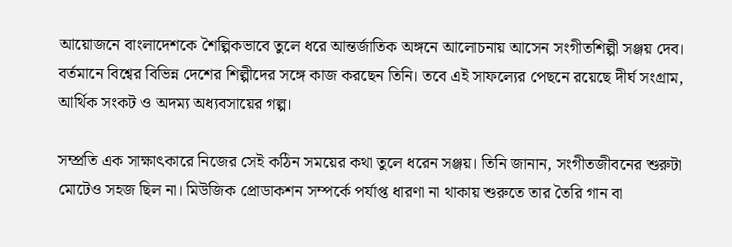আয়োজনে বাংলাদেশকে শৈল্পিকভাবে তুলে ধরে আন্তর্জাতিক অঙ্গনে আলোচনায় আসেন সংগীতশিল্পী সঞ্জয় দেব। বর্তমানে বিশ্বের বিভিন্ন দেশের শিল্পীদের সঙ্গে কাজ করছেন তিনি। তবে এই সাফল্যের পেছনে রয়েছে দীর্ঘ সংগ্রাম, আর্থিক সংকট ও অদম্য অধ্যবসায়ের গল্প।

সম্প্রতি এক সাক্ষাৎকারে নিজের সেই কঠিন সময়ের কথা তুলে ধরেন সঞ্জয়। তিনি জানান, সংগীতজীবনের শুরুটা মোটেও সহজ ছিল না। মিউজিক প্রোডাকশন সম্পর্কে পর্যাপ্ত ধারণা না থাকায় শুরুতে তার তৈরি গান বা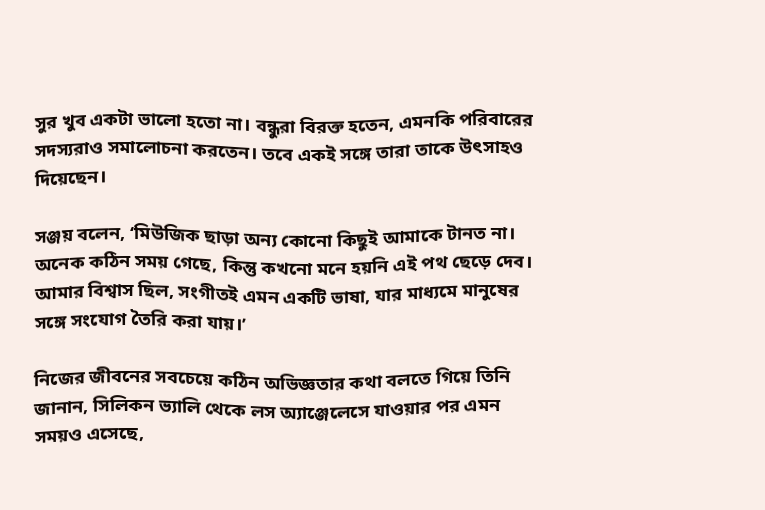সুর খুব একটা ভালো হতো না। বন্ধুরা বিরক্ত হতেন, এমনকি পরিবারের সদস্যরাও সমালোচনা করতেন। তবে একই সঙ্গে তারা তাকে উৎসাহও দিয়েছেন।

সঞ্জয় বলেন, ‘মিউজিক ছাড়া অন্য কোনো কিছুই আমাকে টানত না। অনেক কঠিন সময় গেছে, কিন্তু কখনো মনে হয়নি এই পথ ছেড়ে দেব। আমার বিশ্বাস ছিল, সংগীতই এমন একটি ভাষা, যার মাধ্যমে মানুষের সঙ্গে সংযোগ তৈরি করা যায়।’

নিজের জীবনের সবচেয়ে কঠিন অভিজ্ঞতার কথা বলতে গিয়ে তিনি জানান, সিলিকন ভ্যালি থেকে লস অ্যাঞ্জেলেসে যাওয়ার পর এমন সময়ও এসেছে,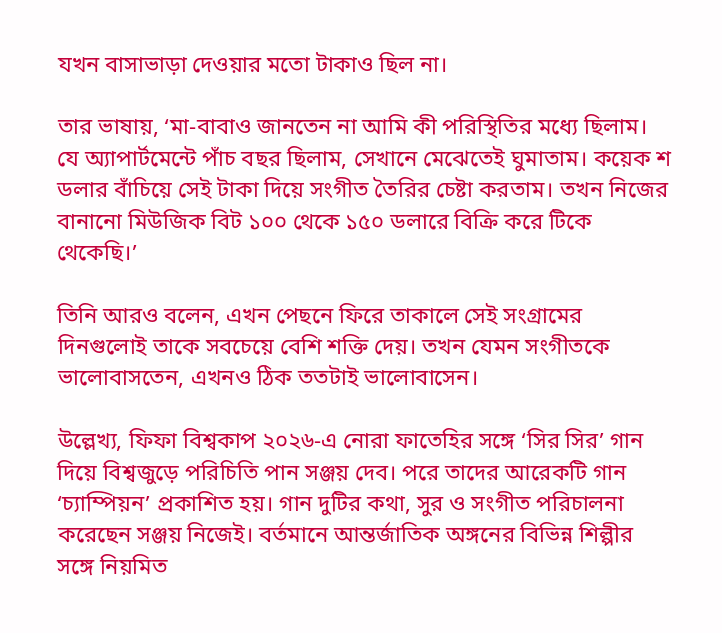যখন বাসাভাড়া দেওয়ার মতো টাকাও ছিল না।

তার ভাষায়, ‘মা-বাবাও জানতেন না আমি কী পরিস্থিতির মধ্যে ছিলাম। যে অ্যাপার্টমেন্টে পাঁচ বছর ছিলাম, সেখানে মেঝেতেই ঘুমাতাম। কয়েক শ ডলার বাঁচিয়ে সেই টাকা দিয়ে সংগীত তৈরির চেষ্টা করতাম। তখন নিজের বানানো মিউজিক বিট ১০০ থেকে ১৫০ ডলারে বিক্রি করে টিকে থেকেছি।’

তিনি আরও বলেন, এখন পেছনে ফিরে তাকালে সেই সংগ্রামের দিনগুলোই তাকে সবচেয়ে বেশি শক্তি দেয়। তখন যেমন সংগীতকে ভালোবাসতেন, এখনও ঠিক ততটাই ভালোবাসেন।

উল্লেখ্য, ফিফা বিশ্বকাপ ২০২৬-এ নোরা ফাতেহির সঙ্গে ‘সির সির’ গান দিয়ে বিশ্বজুড়ে পরিচিতি পান সঞ্জয় দেব। পরে তাদের আরেকটি গান ‘চ্যাম্পিয়ন’ প্রকাশিত হয়। গান দুটির কথা, সুর ও সংগীত পরিচালনা করেছেন সঞ্জয় নিজেই। বর্তমানে আন্তর্জাতিক অঙ্গনের বিভিন্ন শিল্পীর সঙ্গে নিয়মিত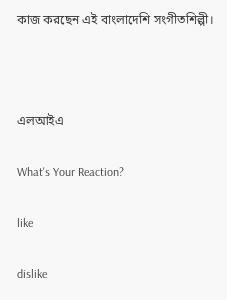কাজ করছেন এই বাংলাদেশি সংগীতশিল্পী।



এলআইএ

What's Your Reaction?

like

dislike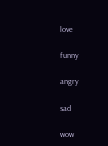love

funny

angry

sad

wow